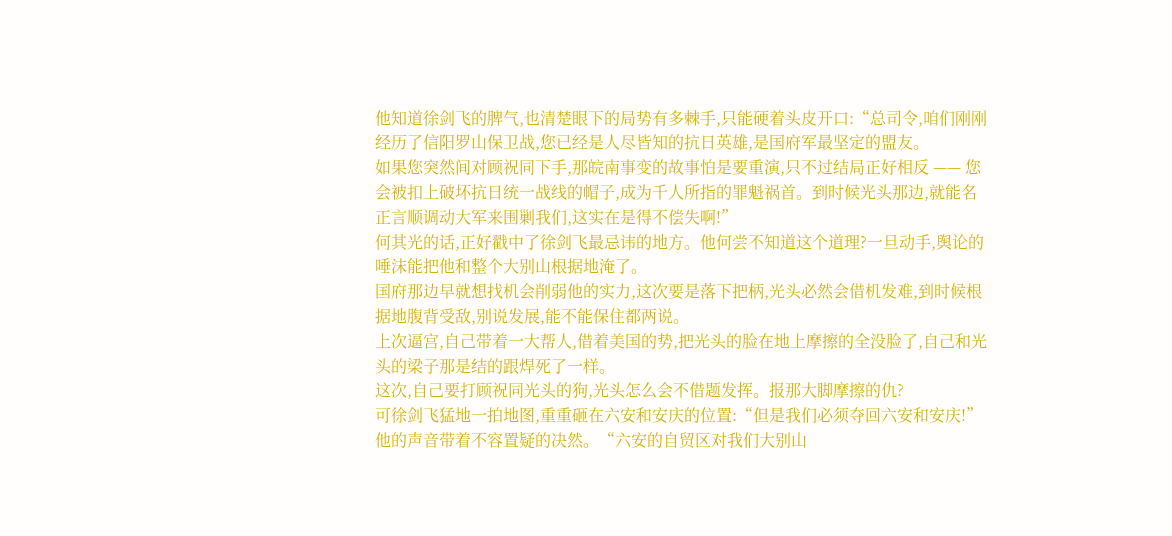他知道徐剑飞的脾气,也清楚眼下的局势有多棘手,只能硬着头皮开口:“总司令,咱们刚刚经历了信阳罗山保卫战,您已经是人尽皆知的抗日英雄,是国府军最坚定的盟友。
如果您突然间对顾祝同下手,那皖南事变的故事怕是要重演,只不过结局正好相反 —— 您会被扣上破坏抗日统一战线的帽子,成为千人所指的罪魁祸首。到时候光头那边,就能名正言顺调动大军来围剿我们,这实在是得不偿失啊!”
何其光的话,正好戳中了徐剑飞最忌讳的地方。他何尝不知道这个道理?一旦动手,舆论的唾沫能把他和整个大别山根据地淹了。
国府那边早就想找机会削弱他的实力,这次要是落下把柄,光头必然会借机发难,到时候根据地腹背受敌,别说发展,能不能保住都两说。
上次逼宫,自己带着一大帮人,借着美国的势,把光头的脸在地上摩擦的全没脸了,自己和光头的梁子那是结的跟焊死了一样。
这次,自己要打顾祝同光头的狗,光头怎么会不借题发挥。报那大脚摩擦的仇?
可徐剑飞猛地一拍地图,重重砸在六安和安庆的位置:“但是我们必须夺回六安和安庆!”
他的声音带着不容置疑的决然。“六安的自贸区对我们大别山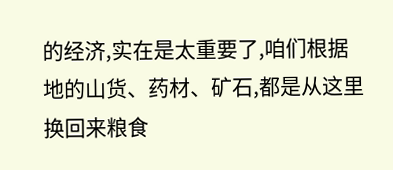的经济,实在是太重要了,咱们根据地的山货、药材、矿石,都是从这里换回来粮食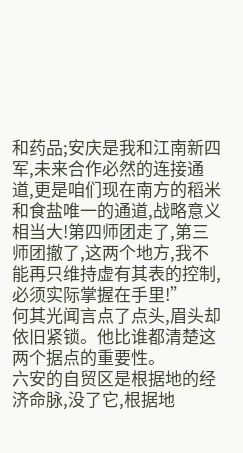和药品;安庆是我和江南新四军,未来合作必然的连接通道,更是咱们现在南方的稻米和食盐唯一的通道,战略意义相当大!第四师团走了,第三师团撤了,这两个地方,我不能再只维持虚有其表的控制,必须实际掌握在手里!”
何其光闻言点了点头,眉头却依旧紧锁。他比谁都清楚这两个据点的重要性。
六安的自贸区是根据地的经济命脉,没了它,根据地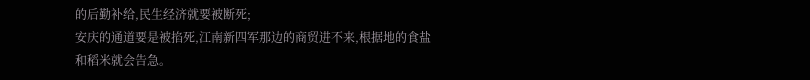的后勤补给,民生经济就要被断死;
安庆的通道要是被掐死,江南新四军那边的商贸进不来,根据地的食盐和稻米就会告急。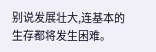别说发展壮大,连基本的生存都将发生困难。